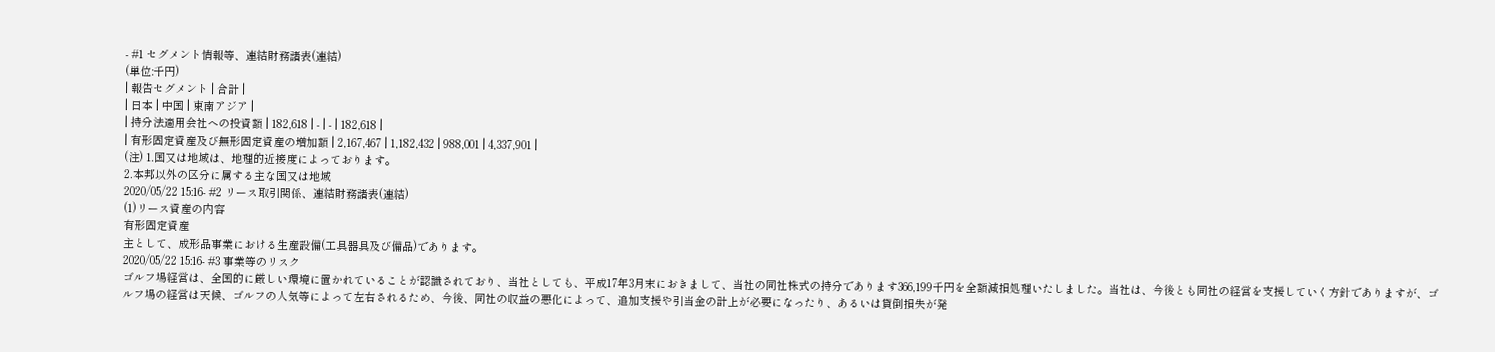- #1 セグメント情報等、連結財務諸表(連結)
(単位:千円)
| 報告セグメント | 合計 |
| 日本 | 中国 | 東南アジア |
| 持分法適用会社への投資額 | 182,618 | - | - | 182,618 |
| 有形固定資産及び無形固定資産の増加額 | 2,167,467 | 1,182,432 | 988,001 | 4,337,901 |
(注) 1.国又は地域は、地理的近接度によっております。
2.本邦以外の区分に属する主な国又は地域
2020/05/22 15:16- #2 リース取引関係、連結財務諸表(連結)
(1)リース資産の内容
有形固定資産
主として、成形品事業における生産設備(工具器具及び備品)であります。
2020/05/22 15:16- #3 事業等のリスク
ゴルフ場経営は、全国的に厳しい環境に置かれていることが認識されており、当社としても、平成17年3月末におきまして、当社の同社株式の持分であります366,199千円を全額減損処理いたしました。当社は、今後とも同社の経営を支援していく方針でありますが、ゴルフ場の経営は天候、ゴルフの人気等によって左右されるため、今後、同社の収益の悪化によって、追加支援や引当金の計上が必要になったり、あるいは貸倒損失が発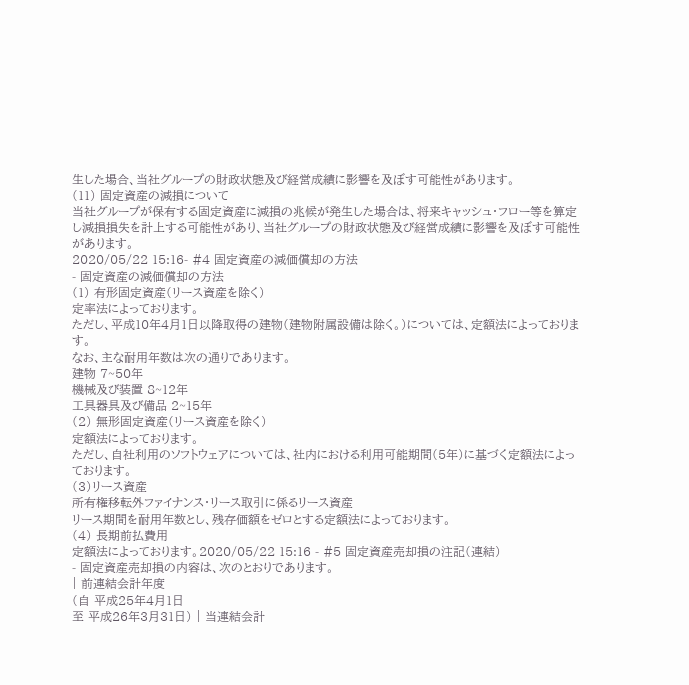生した場合、当社グループの財政状態及び経営成績に影響を及ぼす可能性があります。
(11) 固定資産の減損について
当社グループが保有する固定資産に減損の兆候が発生した場合は、将来キャッシュ・フロー等を算定し減損損失を計上する可能性があり、当社グループの財政状態及び経営成績に影響を及ぼす可能性があります。
2020/05/22 15:16- #4 固定資産の減価償却の方法
- 固定資産の減価償却の方法
(1) 有形固定資産(リース資産を除く)
定率法によっております。
ただし、平成10年4月1日以降取得の建物(建物附属設備は除く。)については、定額法によっております。
なお、主な耐用年数は次の通りであります。
建物 7~50年
機械及び装置 8~12年
工具器具及び備品 2~15年
(2) 無形固定資産(リース資産を除く)
定額法によっております。
ただし、自社利用のソフトウェアについては、社内における利用可能期間(5年)に基づく定額法によっております。
(3)リース資産
所有権移転外ファイナンス・リース取引に係るリース資産
リース期間を耐用年数とし、残存価額をゼロとする定額法によっております。
(4) 長期前払費用
定額法によっております。2020/05/22 15:16 - #5 固定資産売却損の注記(連結)
- 固定資産売却損の内容は、次のとおりであります。
| 前連結会計年度
(自 平成25年4月1日
至 平成26年3月31日) | 当連結会計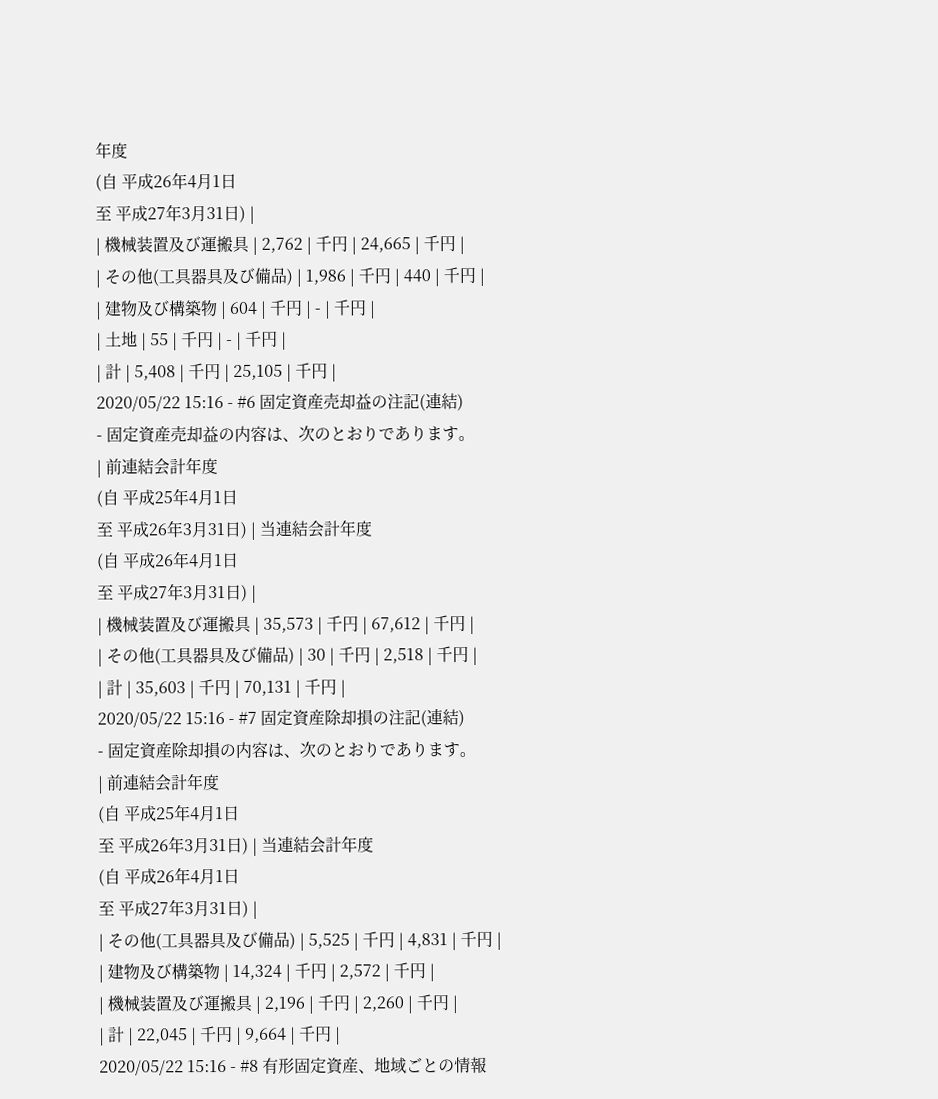年度
(自 平成26年4月1日
至 平成27年3月31日) |
| 機械装置及び運搬具 | 2,762 | 千円 | 24,665 | 千円 |
| その他(工具器具及び備品) | 1,986 | 千円 | 440 | 千円 |
| 建物及び構築物 | 604 | 千円 | - | 千円 |
| 土地 | 55 | 千円 | - | 千円 |
| 計 | 5,408 | 千円 | 25,105 | 千円 |
2020/05/22 15:16 - #6 固定資産売却益の注記(連結)
- 固定資産売却益の内容は、次のとおりであります。
| 前連結会計年度
(自 平成25年4月1日
至 平成26年3月31日) | 当連結会計年度
(自 平成26年4月1日
至 平成27年3月31日) |
| 機械装置及び運搬具 | 35,573 | 千円 | 67,612 | 千円 |
| その他(工具器具及び備品) | 30 | 千円 | 2,518 | 千円 |
| 計 | 35,603 | 千円 | 70,131 | 千円 |
2020/05/22 15:16 - #7 固定資産除却損の注記(連結)
- 固定資産除却損の内容は、次のとおりであります。
| 前連結会計年度
(自 平成25年4月1日
至 平成26年3月31日) | 当連結会計年度
(自 平成26年4月1日
至 平成27年3月31日) |
| その他(工具器具及び備品) | 5,525 | 千円 | 4,831 | 千円 |
| 建物及び構築物 | 14,324 | 千円 | 2,572 | 千円 |
| 機械装置及び運搬具 | 2,196 | 千円 | 2,260 | 千円 |
| 計 | 22,045 | 千円 | 9,664 | 千円 |
2020/05/22 15:16 - #8 有形固定資産、地域ごとの情報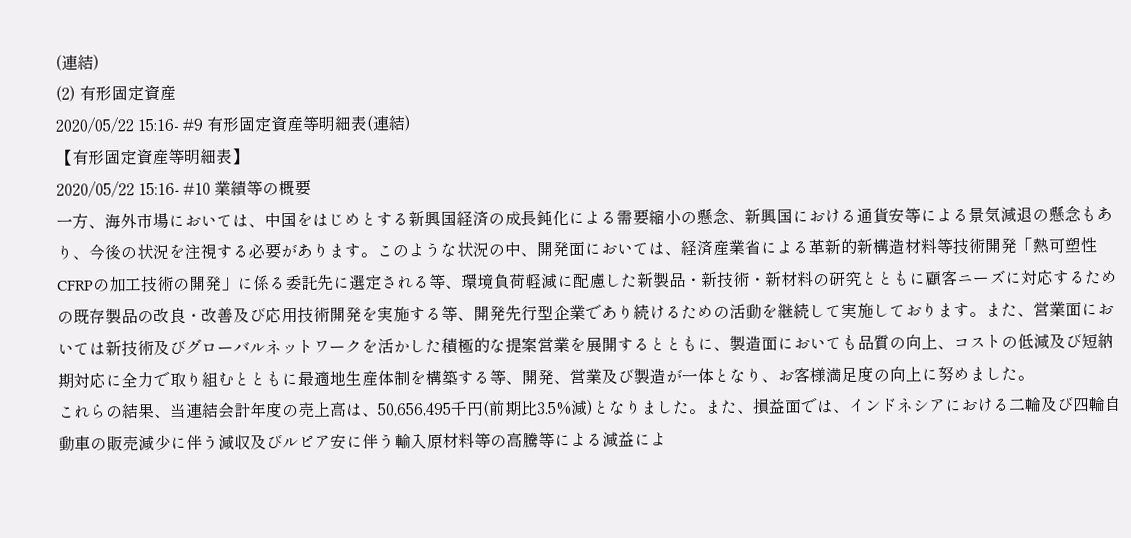(連結)
(2) 有形固定資産
2020/05/22 15:16- #9 有形固定資産等明細表(連結)
【有形固定資産等明細表】
2020/05/22 15:16- #10 業績等の概要
一方、海外市場においては、中国をはじめとする新興国経済の成長鈍化による需要縮小の懸念、新興国における通貨安等による景気減退の懸念もあり、今後の状況を注視する必要があります。このような状況の中、開発面においては、経済産業省による革新的新構造材料等技術開発「熱可塑性CFRPの加工技術の開発」に係る委託先に選定される等、環境負荷軽減に配慮した新製品・新技術・新材料の研究とともに顧客ニーズに対応するための既存製品の改良・改善及び応用技術開発を実施する等、開発先行型企業であり続けるための活動を継続して実施しております。また、営業面においては新技術及びグローバルネットワークを活かした積極的な提案営業を展開するとともに、製造面においても品質の向上、コストの低減及び短納期対応に全力で取り組むとともに最適地生産体制を構築する等、開発、営業及び製造が一体となり、お客様満足度の向上に努めました。
これらの結果、当連結会計年度の売上高は、50,656,495千円(前期比3.5%減)となりました。また、損益面では、インドネシアにおける二輪及び四輪自動車の販売減少に伴う減収及びルピア安に伴う輸入原材料等の高騰等による減益によ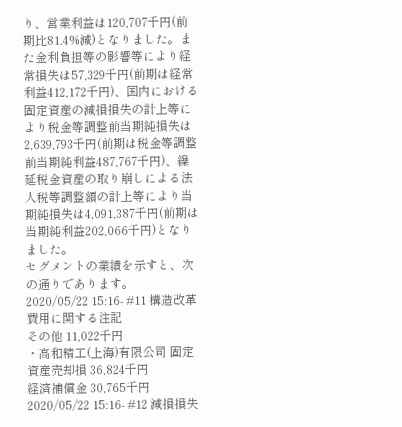り、営業利益は120,707千円(前期比81.4%減)となりました。また金利負担等の影響等により経常損失は57,329千円(前期は経常利益412,172千円)、国内における固定資産の減損損失の計上等により税金等調整前当期純損失は2,639,793千円(前期は税金等調整前当期純利益487,767千円)、繰延税金資産の取り崩しによる法人税等調整額の計上等により当期純損失は4,091,387千円(前期は当期純利益202,066千円)となりました。
セグメントの業績を示すと、次の通りであります。
2020/05/22 15:16- #11 構造改革費用に関する注記
その他 11,022千円
・高和精工(上海)有限公司 固定資産売却損 36,824千円
経済補償金 30,765千円
2020/05/22 15:16- #12 減損損失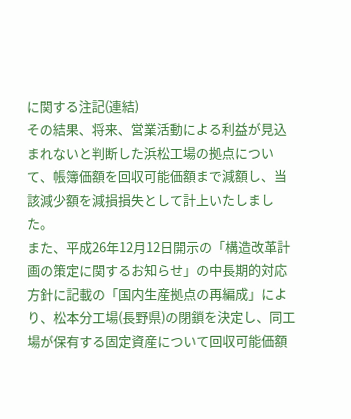に関する注記(連結)
その結果、将来、営業活動による利益が見込まれないと判断した浜松工場の拠点について、帳簿価額を回収可能価額まで減額し、当該減少額を減損損失として計上いたしました。
また、平成26年12月12日開示の「構造改革計画の策定に関するお知らせ」の中長期的対応方針に記載の「国内生産拠点の再編成」により、松本分工場(長野県)の閉鎖を決定し、同工場が保有する固定資産について回収可能価額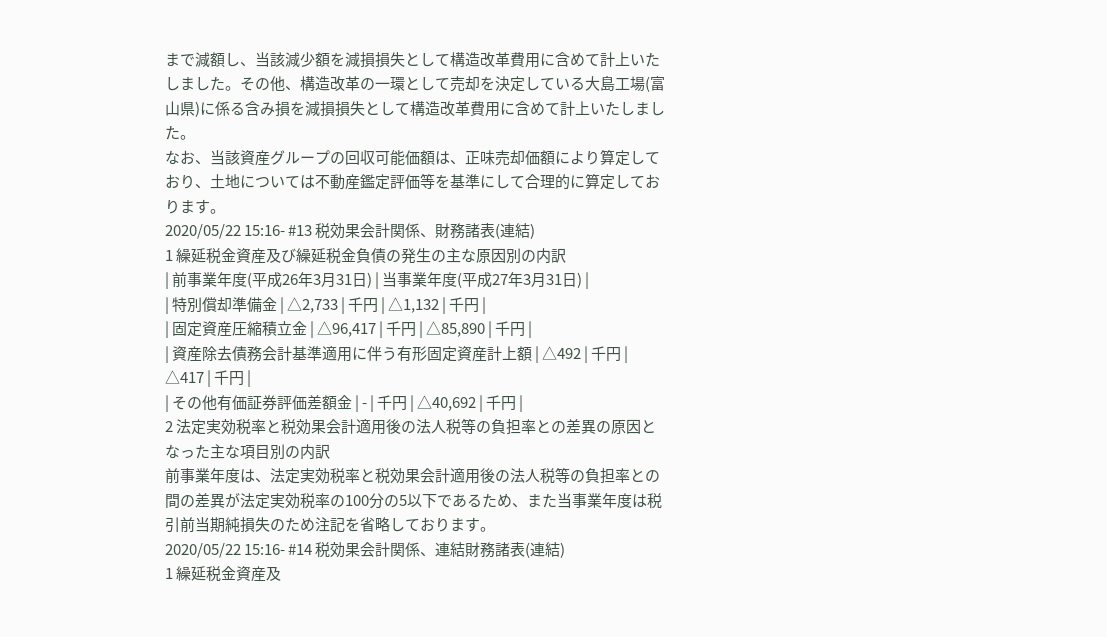まで減額し、当該減少額を減損損失として構造改革費用に含めて計上いたしました。その他、構造改革の一環として売却を決定している大島工場(富山県)に係る含み損を減損損失として構造改革費用に含めて計上いたしました。
なお、当該資産グループの回収可能価額は、正味売却価額により算定しており、土地については不動産鑑定評価等を基準にして合理的に算定しております。
2020/05/22 15:16- #13 税効果会計関係、財務諸表(連結)
1 繰延税金資産及び繰延税金負債の発生の主な原因別の内訳
| 前事業年度(平成26年3月31日) | 当事業年度(平成27年3月31日) |
| 特別償却準備金 | △2,733 | 千円 | △1,132 | 千円 |
| 固定資産圧縮積立金 | △96,417 | 千円 | △85,890 | 千円 |
| 資産除去債務会計基準適用に伴う有形固定資産計上額 | △492 | 千円 | △417 | 千円 |
| その他有価証券評価差額金 | - | 千円 | △40,692 | 千円 |
2 法定実効税率と税効果会計適用後の法人税等の負担率との差異の原因となった主な項目別の内訳
前事業年度は、法定実効税率と税効果会計適用後の法人税等の負担率との間の差異が法定実効税率の100分の5以下であるため、また当事業年度は税引前当期純損失のため注記を省略しております。
2020/05/22 15:16- #14 税効果会計関係、連結財務諸表(連結)
1 繰延税金資産及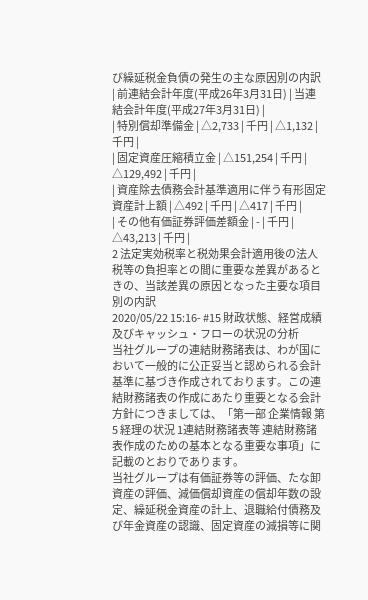び繰延税金負債の発生の主な原因別の内訳
| 前連結会計年度(平成26年3月31日) | 当連結会計年度(平成27年3月31日) |
| 特別償却準備金 | △2,733 | 千円 | △1,132 | 千円 |
| 固定資産圧縮積立金 | △151,254 | 千円 | △129,492 | 千円 |
| 資産除去債務会計基準適用に伴う有形固定資産計上額 | △492 | 千円 | △417 | 千円 |
| その他有価証券評価差額金 | - | 千円 | △43,213 | 千円 |
2 法定実効税率と税効果会計適用後の法人税等の負担率との間に重要な差異があるときの、当該差異の原因となった主要な項目別の内訳
2020/05/22 15:16- #15 財政状態、経営成績及びキャッシュ・フローの状況の分析
当社グループの連結財務諸表は、わが国において一般的に公正妥当と認められる会計基準に基づき作成されております。この連結財務諸表の作成にあたり重要となる会計方針につきましては、「第一部 企業情報 第5 経理の状況 1連結財務諸表等 連結財務諸表作成のための基本となる重要な事項」に記載のとおりであります。
当社グループは有価証券等の評価、たな卸資産の評価、減価償却資産の償却年数の設定、繰延税金資産の計上、退職給付債務及び年金資産の認識、固定資産の減損等に関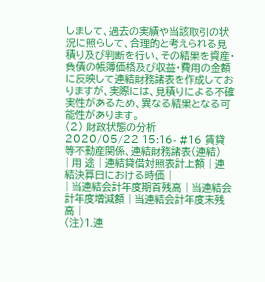しまして、過去の実績や当該取引の状況に照らして、合理的と考えられる見積り及び判断を行い、その結果を資産・負債の帳簿価格及び収益・費用の金額に反映して連結財務諸表を作成しておりますが、実際には、見積りによる不確実性があるため、異なる結果となる可能性があります。
(2) 財政状態の分析
2020/05/22 15:16- #16 賃貸等不動産関係、連結財務諸表(連結)
| 用 途 | 連結貸借対照表計上額 | 連結決算日における時価 |
| 当連結会計年度期首残高 | 当連結会計年度増減額 | 当連結会計年度末残高 |
(注)1.連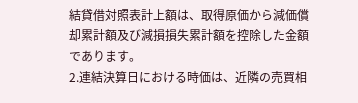結貸借対照表計上額は、取得原価から減価償却累計額及び減損損失累計額を控除した金額であります。
2.連結決算日における時価は、近隣の売買相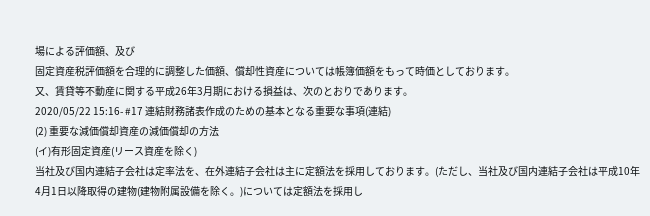場による評価額、及び
固定資産税評価額を合理的に調整した価額、償却性資産については帳簿価額をもって時価としております。
又、賃貸等不動産に関する平成26年3月期における損益は、次のとおりであります。
2020/05/22 15:16- #17 連結財務諸表作成のための基本となる重要な事項(連結)
(2) 重要な減価償却資産の減価償却の方法
(イ)有形固定資産(リース資産を除く)
当社及び国内連結子会社は定率法を、在外連結子会社は主に定額法を採用しております。(ただし、当社及び国内連結子会社は平成10年4月1日以降取得の建物(建物附属設備を除く。)については定額法を採用し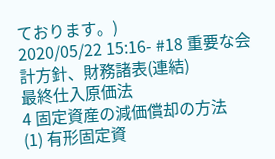ております。)
2020/05/22 15:16- #18 重要な会計方針、財務諸表(連結)
最終仕入原価法
4 固定資産の減価償却の方法
(1) 有形固定資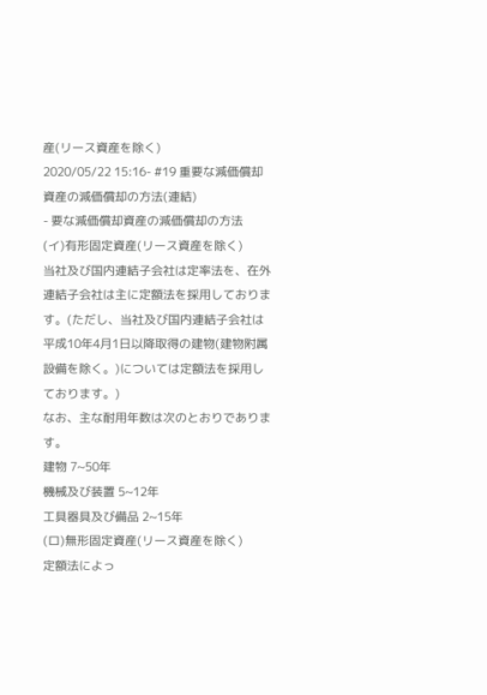産(リース資産を除く)
2020/05/22 15:16- #19 重要な減価償却資産の減価償却の方法(連結)
- 要な減価償却資産の減価償却の方法
(イ)有形固定資産(リース資産を除く)
当社及び国内連結子会社は定率法を、在外連結子会社は主に定額法を採用しております。(ただし、当社及び国内連結子会社は平成10年4月1日以降取得の建物(建物附属設備を除く。)については定額法を採用しております。)
なお、主な耐用年数は次のとおりであります。
建物 7~50年
機械及び装置 5~12年
工具器具及び備品 2~15年
(ロ)無形固定資産(リース資産を除く)
定額法によっ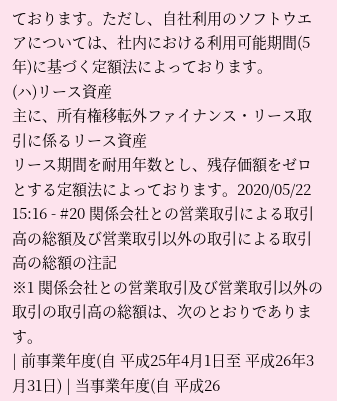ております。ただし、自社利用のソフトウエアについては、社内における利用可能期間(5年)に基づく定額法によっております。
(ハ)リース資産
主に、所有権移転外ファイナンス・リース取引に係るリース資産
リース期間を耐用年数とし、残存価額をゼロとする定額法によっております。2020/05/22 15:16 - #20 関係会社との営業取引による取引高の総額及び営業取引以外の取引による取引高の総額の注記
※1 関係会社との営業取引及び営業取引以外の取引の取引高の総額は、次のとおりであります。
| 前事業年度(自 平成25年4月1日至 平成26年3月31日) | 当事業年度(自 平成26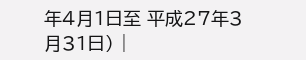年4月1日至 平成27年3月31日) |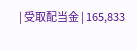| 受取配当金 | 165,833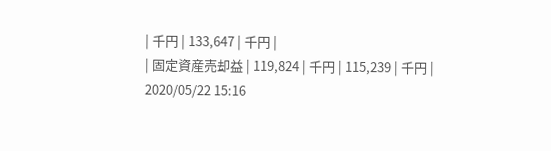| 千円 | 133,647 | 千円 |
| 固定資産売却益 | 119,824 | 千円 | 115,239 | 千円 |
2020/05/22 15:16